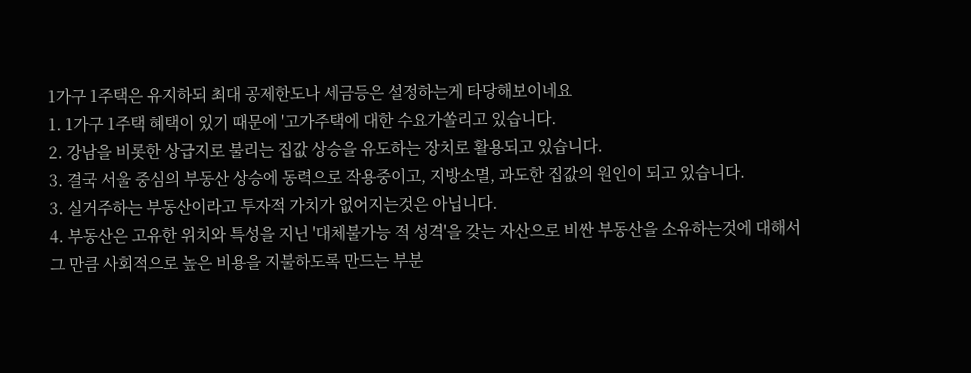1가구 1주택은 유지하되 최대 공제한도나 세금등은 설정하는게 타당해보이네요
1. 1가구 1주택 혜택이 있기 때문에 '고가주택에 대한 수요가쏠리고 있습니다.
2. 강남을 비롯한 상급지로 불리는 집값 상승을 유도하는 장치로 활용되고 있습니다.
3. 결국 서울 중심의 부동산 상승에 동력으로 작용중이고, 지방소멸, 과도한 집값의 원인이 되고 있습니다.
3. 실거주하는 부동산이라고 투자적 가치가 없어지는것은 아닙니다.
4. 부동산은 고유한 위치와 특성을 지닌 '대체불가능 적 성격'을 갖는 자산으로 비싼 부동산을 소유하는것에 대해서
그 만큼 사회적으로 높은 비용을 지불하도록 만드는 부분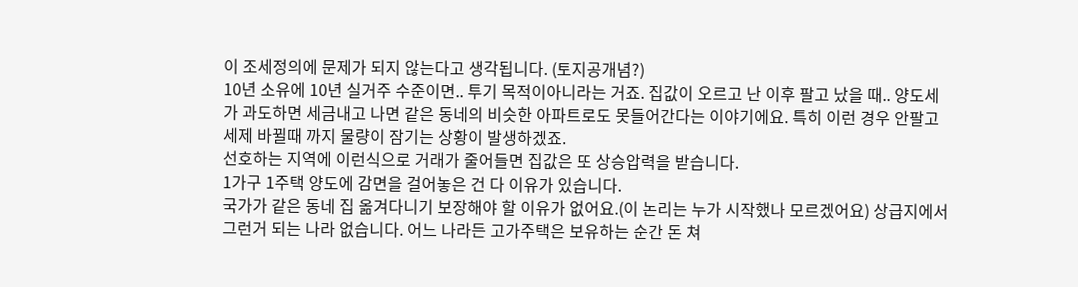이 조세정의에 문제가 되지 않는다고 생각됩니다. (토지공개념?)
10년 소유에 10년 실거주 수준이면.. 투기 목적이아니라는 거죠. 집값이 오르고 난 이후 팔고 났을 때.. 양도세가 과도하면 세금내고 나면 같은 동네의 비슷한 아파트로도 못들어간다는 이야기에요. 특히 이런 경우 안팔고 세제 바뀔때 까지 물량이 잠기는 상황이 발생하겠죠.
선호하는 지역에 이런식으로 거래가 줄어들면 집값은 또 상승압력을 받습니다.
1가구 1주택 양도에 감면을 걸어놓은 건 다 이유가 있습니다.
국가가 같은 동네 집 옮겨다니기 보장해야 할 이유가 없어요.(이 논리는 누가 시작했나 모르겠어요) 상급지에서 그런거 되는 나라 없습니다. 어느 나라든 고가주택은 보유하는 순간 돈 쳐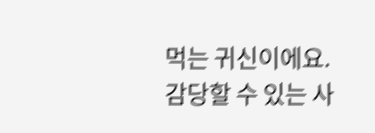먹는 귀신이에요.
감당할 수 있는 사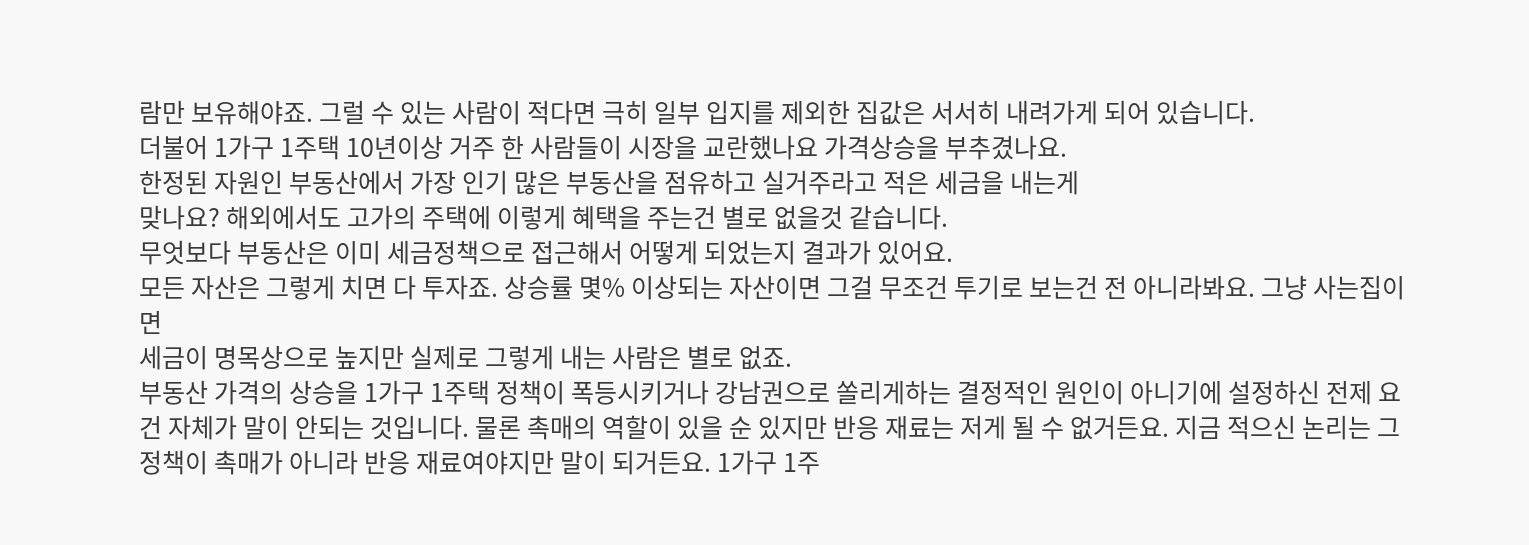람만 보유해야죠. 그럴 수 있는 사람이 적다면 극히 일부 입지를 제외한 집값은 서서히 내려가게 되어 있습니다.
더불어 1가구 1주택 10년이상 거주 한 사람들이 시장을 교란했나요 가격상승을 부추겼나요.
한정된 자원인 부동산에서 가장 인기 많은 부동산을 점유하고 실거주라고 적은 세금을 내는게
맞나요? 해외에서도 고가의 주택에 이렇게 혜택을 주는건 별로 없을것 같습니다.
무엇보다 부동산은 이미 세금정책으로 접근해서 어떻게 되었는지 결과가 있어요.
모든 자산은 그렇게 치면 다 투자죠. 상승률 몇% 이상되는 자산이면 그걸 무조건 투기로 보는건 전 아니라봐요. 그냥 사는집이면
세금이 명목상으로 높지만 실제로 그렇게 내는 사람은 별로 없죠.
부동산 가격의 상승을 1가구 1주택 정책이 폭등시키거나 강남권으로 쏠리게하는 결정적인 원인이 아니기에 설정하신 전제 요건 자체가 말이 안되는 것입니다. 물론 촉매의 역할이 있을 순 있지만 반응 재료는 저게 될 수 없거든요. 지금 적으신 논리는 그 정책이 촉매가 아니라 반응 재료여야지만 말이 되거든요. 1가구 1주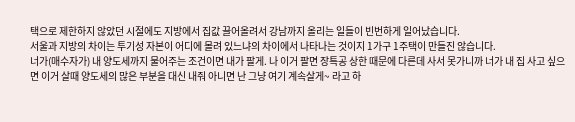택으로 제한하지 않았던 시절에도 지방에서 집값 끌어올려서 강남까지 올리는 일들이 빈번하게 일어났습니다.
서울과 지방의 차이는 투기성 자본이 어디에 몰려 있느냐의 차이에서 나타나는 것이지 1가구 1주택이 만들진 않습니다.
너가(매수자가) 내 양도세까지 물어주는 조건이면 내가 팔게. 나 이거 팔면 장특공 상한 때문에 다른데 사서 못가니까 너가 내 집 사고 싶으면 이거 살때 양도세의 많은 부분을 대신 내줘 아니면 난 그냥 여기 계속살게~ 라고 하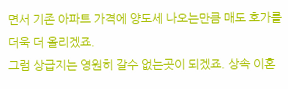면서 기존 아파트 가격에 양도세 나오는만큼 매도 호가를 더욱 더 올리겠죠.
그럼 상급지는 영원히 갈수 없는곳이 되겠죠. 상속 이혼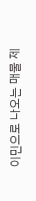이민으로 나오는 매물 제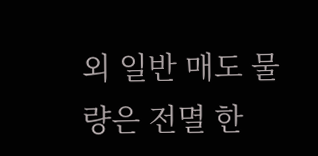외 일반 매도 물량은 전멸 한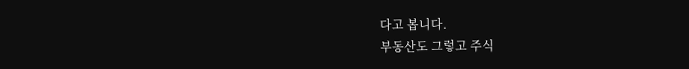다고 봅니다.
부동산도 그렇고 주식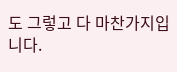도 그렇고 다 마찬가지입니다.